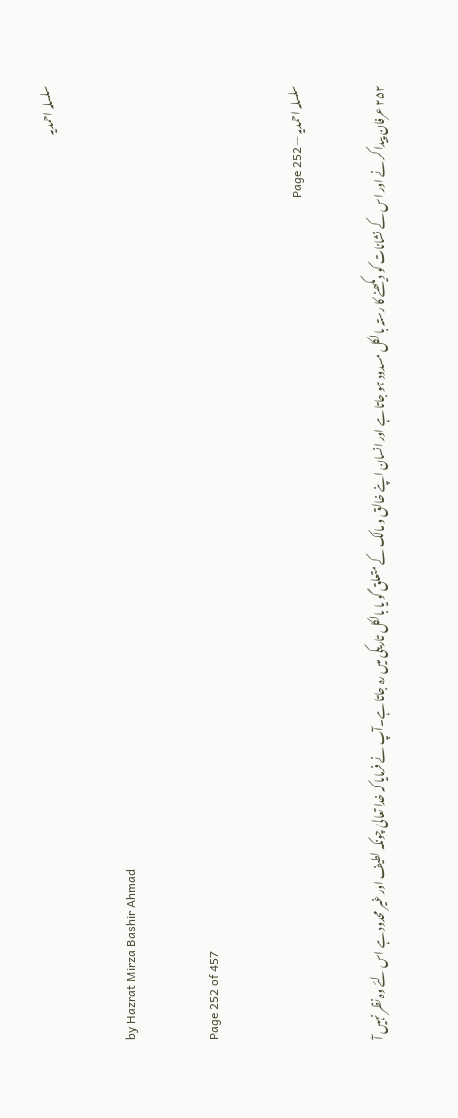سلسلہ احمدیہ

by Hazrat Mirza Bashir Ahmad

Page 252 of 457

سلسلہ احمدیہ — Page 252

۲۵۲ عرفان پیدا کر نے اور اس کے نشانات کو دیکھنے کا رستہ بالکل مسدود ہو جاتا ہے اور انسان اپنے خالق و مالک کے متعلق گو یا بالکل تاریکی میں رہ جاتا ہے۔آپ نے فرمایا کہ خدا تعالیٰ چونکہ لطیف اور غیر محدود ہے اس لئے وہ نظر نہیں آ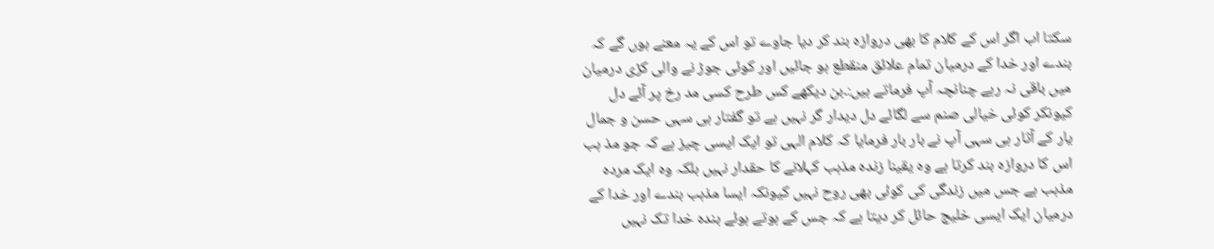سکتا اب اگر اس کے کلام کا بھی دروازہ بند کر دیا جاوے تو اس کے یہ معنے ہوں گے کہ بندے اور خدا کے درمیان تمام علائق منقطع ہو جائیں اور کوئی جوڑ نے والی کڑی درمیان میں باقی نہ رہے چنانچہ آپ فرماتے ہیں:۔بن دیکھے کس طرح کسی مد رخ پر آئے دل کیونکر کوئی خیالی صنم سے لگائے دل دیدار گر نہیں ہے تو گفتار ہی سہی حسن و جمال یار کے آثار ہی سہی آپ نے بار بار فرمایا کہ کلام الہی تو ایک ایسی چیز ہے کہ جو مذ ہب اس کا دروازہ بند کرتا ہے وہ یقینا زندہ مذہب کہلانے کا حقدار نہیں بلکہ وہ ایک مردہ مذہب ہے جس میں زندگی کی کوئی بھی روح نہیں کیونکہ ایسا مذہب بندے اور خدا کے درمیان ایک ایسی خلیج حائل کر دیتا ہے کہ جس کے ہوتے ہوئے بندہ خدا تک نہیں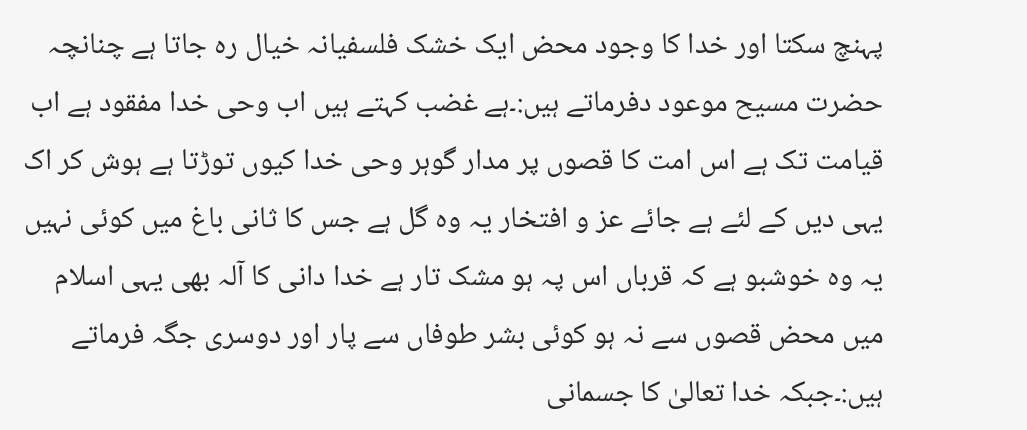پہنچ سکتا اور خدا کا وجود محض ایک خشک فلسفیانہ خیال رہ جاتا ہے چنانچہ حضرت مسیح موعود دفرماتے ہیں:۔ہے غضب کہتے ہیں اب وحی خدا مفقود ہے اب قیامت تک ہے اس امت کا قصوں پر مدار گوہر وحی خدا کیوں توڑتا ہے ہوش کر اک یہی دیں کے لئے ہے جائے عز و افتخار یہ وہ گل ہے جس کا ثانی باغ میں کوئی نہیں یہ وہ خوشبو ہے کہ قرباں اس پہ ہو مشک تار ہے خدا دانی کا آلہ بھی یہی اسلام میں محض قصوں سے نہ ہو کوئی بشر طوفاں سے پار اور دوسری جگہ فرماتے ہیں:۔جبکہ خدا تعالیٰ کا جسمانی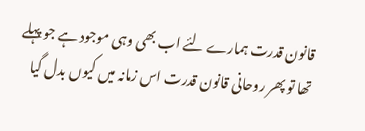قانون قدرت ہمارے لئے اب بھی وہی موجود ہے جو پہلے تھا تو پھر روحانی قانون قدرت اس زمانہ میں کیوں بدل گیا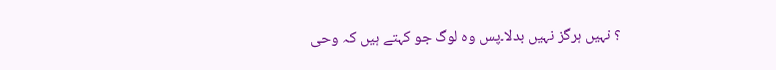؟ نہیں ہرگز نہیں بدلا۔پس وہ لوگ جو کہتے ہیں کہ وحی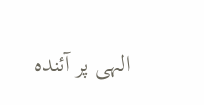الہی پر آئندہ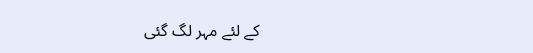کے لئے مہر لگ گئی